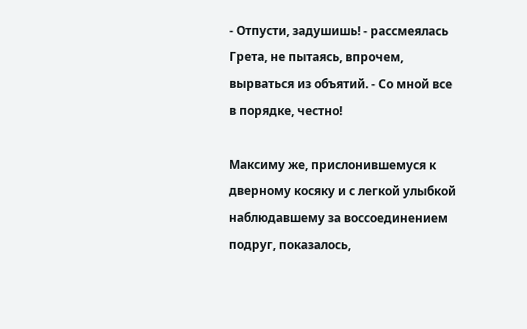- Отпусти, задушишь! - рассмеялась Грета, не пытаясь, впрочем, вырваться из объятий. - Со мной все в порядке, честно!

Максиму же, прислонившемуся к дверному косяку и с легкой улыбкой наблюдавшему за воссоединением подруг, показалось,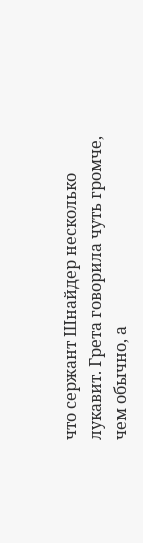что сержант Шнайдер несколько лукавит. Грета говорила чуть громче, чем обычно, а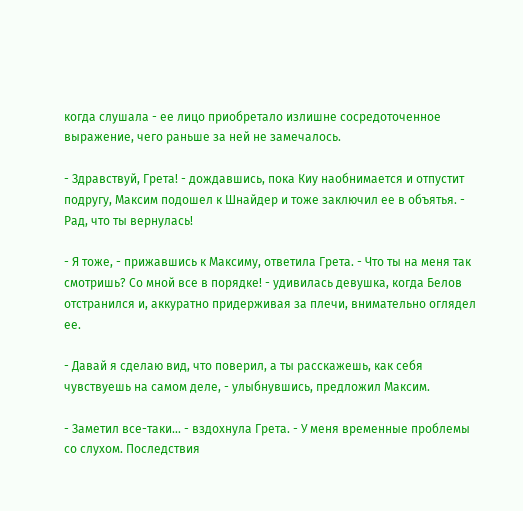когда слушала - ее лицо приобретало излишне сосредоточенное выражение, чего раньше за ней не замечалось.

- Здравствуй, Грета! - дождавшись, пока Киу наобнимается и отпустит подругу, Максим подошел к Шнайдер и тоже заключил ее в объятья. - Рад, что ты вернулась!

- Я тоже, - прижавшись к Максиму, ответила Грета. - Что ты на меня так смотришь? Со мной все в порядке! - удивилась девушка, когда Белов отстранился и, аккуратно придерживая за плечи, внимательно оглядел ее.

- Давай я сделаю вид, что поверил, а ты расскажешь, как себя чувствуешь на самом деле, - улыбнувшись, предложил Максим.

- Заметил все-таки... - вздохнула Грета. - У меня временные проблемы со слухом. Последствия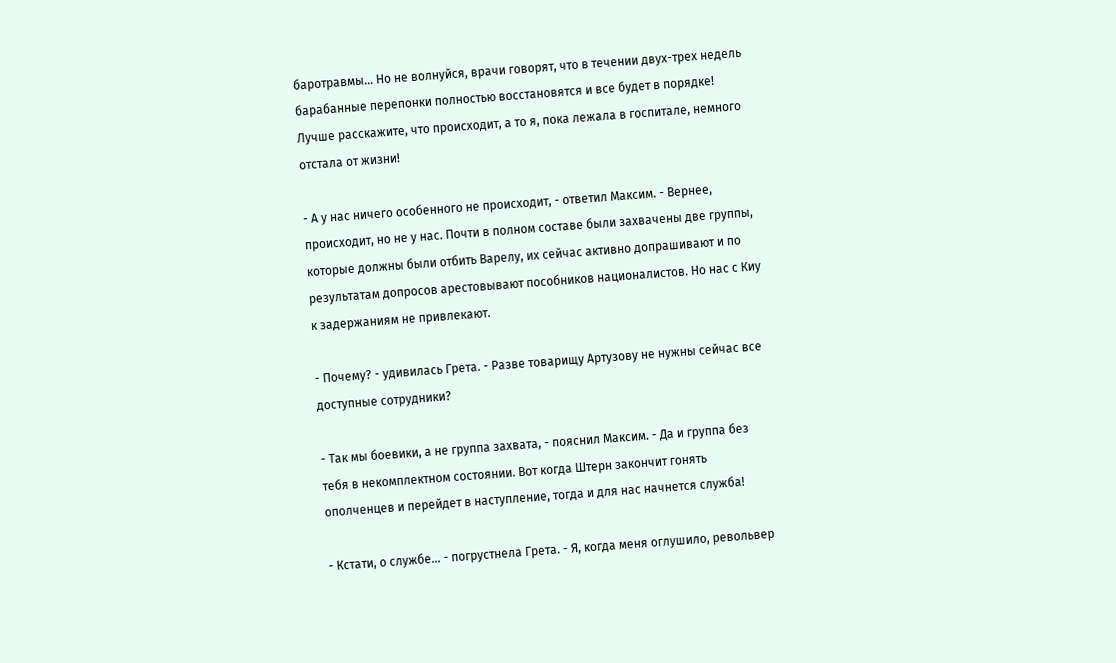баротравмы... Но не волнуйся, врачи говорят, что в течении двух-трех недель барабанные перепонки полностью восстановятся и все будет в порядке! Лучше расскажите, что происходит, а то я, пока лежала в госпитале, немного отстала от жизни!

- А у нас ничего особенного не происходит, - ответил Максим. - Вернее, происходит, но не у нас. Почти в полном составе были захвачены две группы, которые должны были отбить Варелу, их сейчас активно допрашивают и по результатам допросов арестовывают пособников националистов. Но нас с Киу к задержаниям не привлекают.

- Почему? - удивилась Грета. - Разве товарищу Артузову не нужны сейчас все доступные сотрудники?

- Так мы боевики, а не группа захвата, - пояснил Максим. - Да и группа без тебя в некомплектном состоянии. Вот когда Штерн закончит гонять ополченцев и перейдет в наступление, тогда и для нас начнется служба!

- Кстати, о службе... - погрустнела Грета. - Я, когда меня оглушило, револьвер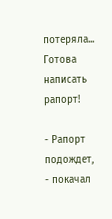потеряла... Готова написать рапорт!

- Рапорт подождет, - покачал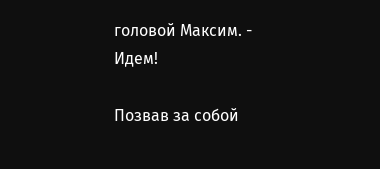головой Максим. - Идем!

Позвав за собой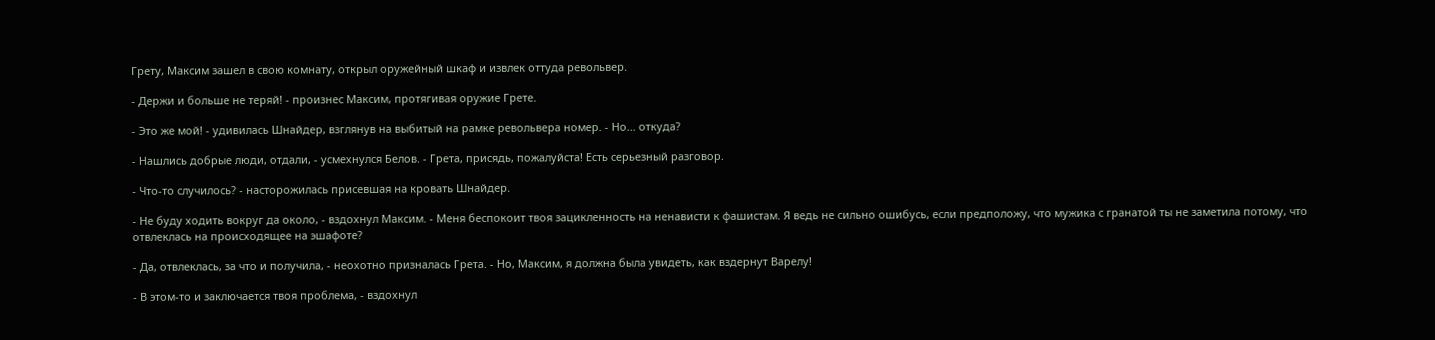Грету, Максим зашел в свою комнату, открыл оружейный шкаф и извлек оттуда револьвер.

- Держи и больше не теряй! - произнес Максим, протягивая оружие Грете.

- Это же мой! - удивилась Шнайдер, взглянув на выбитый на рамке револьвера номер. - Но... откуда?

- Нашлись добрые люди, отдали, - усмехнулся Белов. - Грета, присядь, пожалуйста! Есть серьезный разговор.

- Что-то случилось? - насторожилась присевшая на кровать Шнайдер.

- Не буду ходить вокруг да около, - вздохнул Максим. - Меня беспокоит твоя зацикленность на ненависти к фашистам. Я ведь не сильно ошибусь, если предположу, что мужика с гранатой ты не заметила потому, что отвлеклась на происходящее на эшафоте?

- Да, отвлеклась, за что и получила, - неохотно призналась Грета. - Но, Максим, я должна была увидеть, как вздернут Варелу!

- В этом-то и заключается твоя проблема, - вздохнул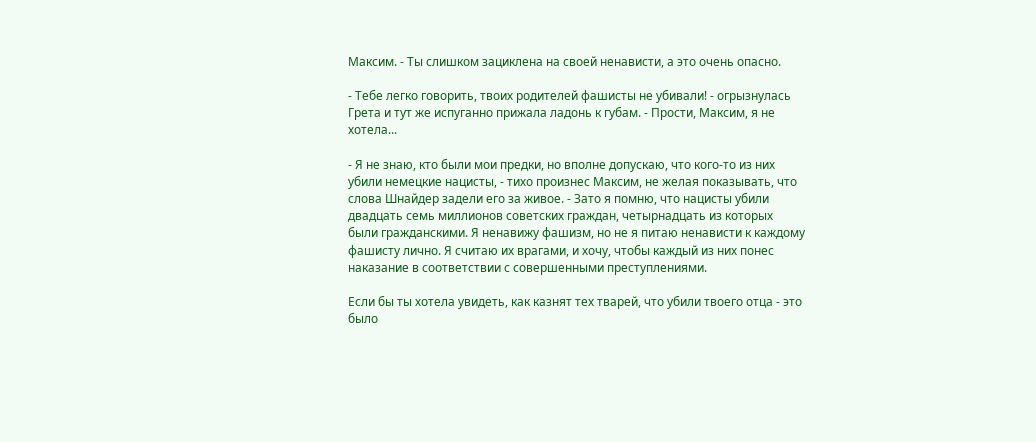Максим. - Ты слишком зациклена на своей ненависти, а это очень опасно.

- Тебе легко говорить, твоих родителей фашисты не убивали! - огрызнулась Грета и тут же испуганно прижала ладонь к губам. - Прости, Максим, я не хотела...

- Я не знаю, кто были мои предки, но вполне допускаю, что кого-то из них убили немецкие нацисты, - тихо произнес Максим, не желая показывать, что слова Шнайдер задели его за живое. - Зато я помню, что нацисты убили двадцать семь миллионов советских граждан, четырнадцать из которых были гражданскими. Я ненавижу фашизм, но не я питаю ненависти к каждому фашисту лично. Я считаю их врагами, и хочу, чтобы каждый из них понес наказание в соответствии с совершенными преступлениями.

Если бы ты хотела увидеть, как казнят тех тварей, что убили твоего отца - это было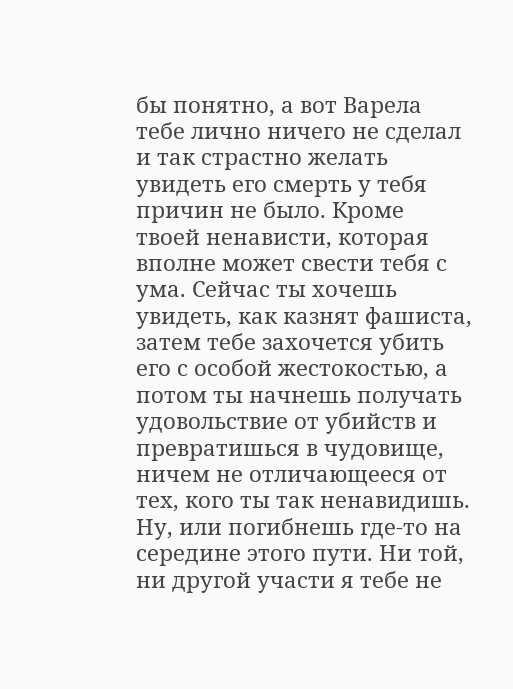бы понятно, а вот Варела тебе лично ничего не сделал и так страстно желать увидеть его смерть у тебя причин не было. Кроме твоей ненависти, которая вполне может свести тебя с ума. Сейчас ты хочешь увидеть, как казнят фашиста, затем тебе захочется убить его с особой жестокостью, а потом ты начнешь получать удовольствие от убийств и превратишься в чудовище, ничем не отличающееся от тех, кого ты так ненавидишь. Ну, или погибнешь где-то на середине этого пути. Ни той, ни другой участи я тебе не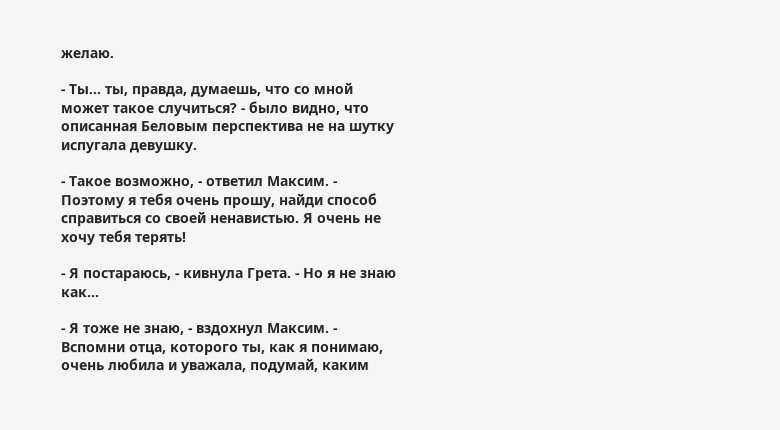желаю.

- Ты... ты, правда, думаешь, что со мной может такое случиться? - было видно, что описанная Беловым перспектива не на шутку испугала девушку.

- Такое возможно, - ответил Максим. - Поэтому я тебя очень прошу, найди способ справиться со своей ненавистью. Я очень не хочу тебя терять!

- Я постараюсь, - кивнула Грета. - Но я не знаю как...

- Я тоже не знаю, - вздохнул Максим. - Вспомни отца, которого ты, как я понимаю, очень любила и уважала, подумай, каким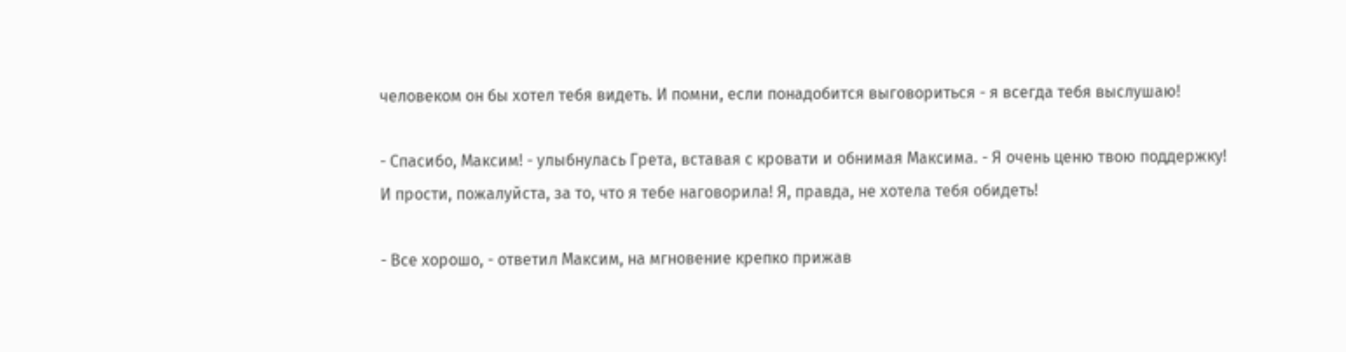человеком он бы хотел тебя видеть. И помни, если понадобится выговориться - я всегда тебя выслушаю!

- Спасибо, Максим! - улыбнулась Грета, вставая с кровати и обнимая Максима. - Я очень ценю твою поддержку! И прости, пожалуйста, за то, что я тебе наговорила! Я, правда, не хотела тебя обидеть!

- Все хорошо, - ответил Максим, на мгновение крепко прижав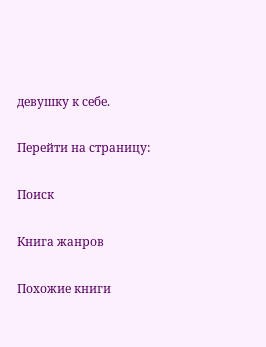девушку к себе.

Перейти на страницу:

Поиск

Книга жанров

Похожие книги